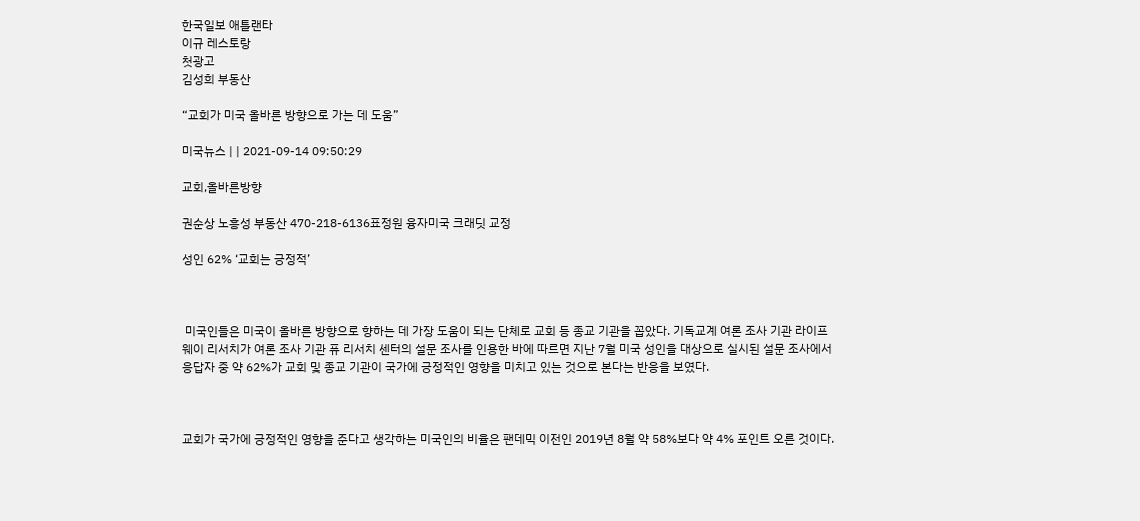한국일보 애틀랜타
이규 레스토랑
첫광고
김성희 부동산

“교회가 미국 올바른 방향으로 가는 데 도움”

미국뉴스 | | 2021-09-14 09:50:29

교회,올바른방향

권순상 노흥성 부동산 470-218-6136표정원 융자미국 크래딧 교정

성인 62% ‘교회는 긍정적’



 미국인들은 미국이 올바른 방향으로 향하는 데 가장 도움이 되는 단체로 교회 등 종교 기관을 꼽았다. 기독교계 여론 조사 기관 라이프웨이 리서치가 여론 조사 기관 퓨 리서치 센터의 설문 조사를 인용한 바에 따르면 지난 7월 미국 성인을 대상으로 실시된 설문 조사에서 응답자 중 약 62%가 교회 및 종교 기관이 국가에 긍정적인 영향을 미치고 있는 것으로 본다는 반응을 보였다.



교회가 국가에 긍정적인 영향을 준다고 생각하는 미국인의 비율은 팬데믹 이전인 2019년 8월 약 58%보다 약 4% 포인트 오른 것이다.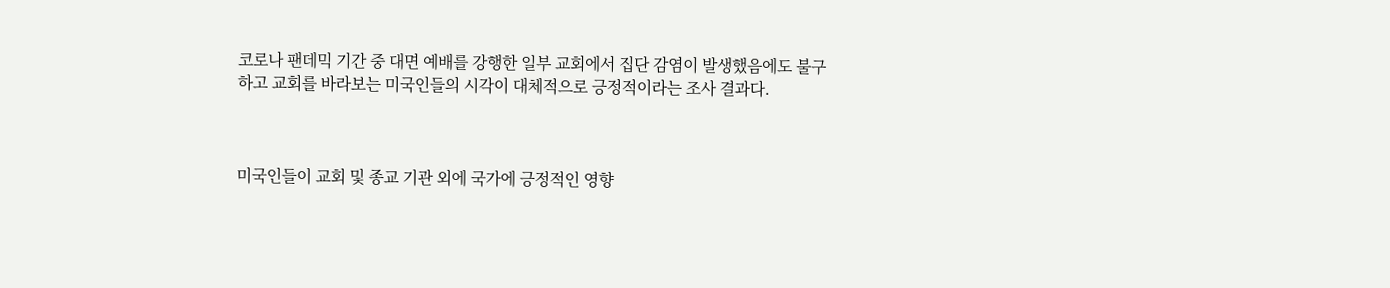코로나 팬데믹 기간 중 대면 예배를 강행한 일부 교회에서 집단 감염이 발생했음에도 불구하고 교회를 바라보는 미국인들의 시각이 대체적으로 긍정적이라는 조사 결과다.



미국인들이 교회 및 종교 기관 외에 국가에 긍정적인 영향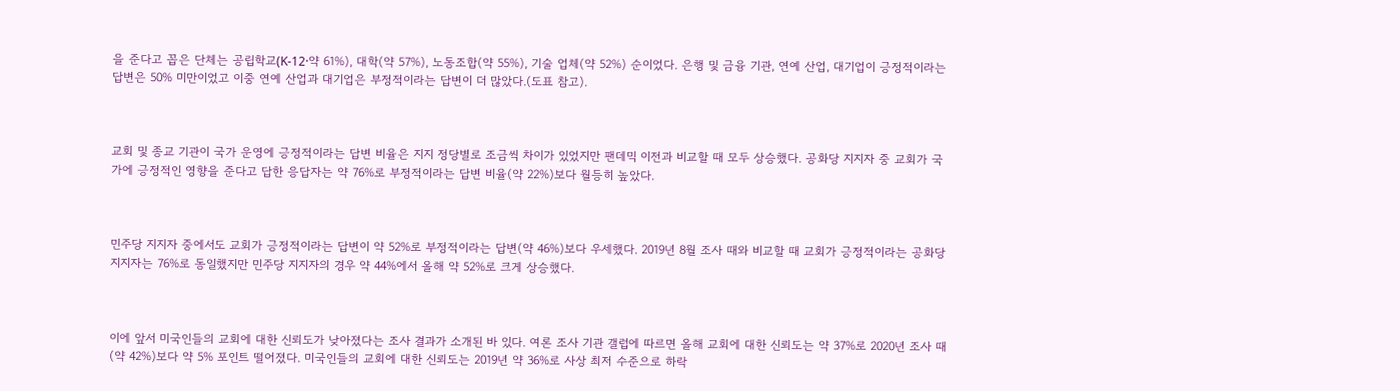을 준다고 꼽은 단체는 공립학교(K-12·약 61%), 대학(약 57%), 노동조합(약 55%), 기술 업체(약 52%) 순이었다. 은행 및 금융 기관, 연예 산업, 대기업이 긍정적이라는 답변은 50% 미만이었고 이중 연예 산업과 대기업은 부정적이라는 답변이 더 많았다.(도표 참고).



교회 및 종교 기관이 국가 운영에 긍정적이라는 답변 비율은 지지 정당별로 조금씩 차이가 있었지만 팬데믹 이전과 비교할 때 모두 상승했다. 공화당 지지자 중 교회가 국가에 긍정적인 영향을 준다고 답한 응답자는 약 76%로 부정적이라는 답변 비율(약 22%)보다 월등히 높았다.



민주당 지지자 중에서도 교회가 긍정적이라는 답변이 약 52%로 부정적이라는 답변(약 46%)보다 우세했다. 2019년 8월 조사 때와 비교할 때 교회가 긍정적이라는 공화당 지지자는 76%로 동일했지만 민주당 지지자의 경우 약 44%에서 올해 약 52%로 크게 상승했다.



이에 앞서 미국인들의 교회에 대한 신뢰도가 낮아졌다는 조사 결과가 소개된 바 있다. 여론 조사 기관 갤럽에 따르면 올해 교회에 대한 신뢰도는 약 37%로 2020년 조사 때(약 42%)보다 약 5% 포인트 떨어졌다. 미국인들의 교회에 대한 신뢰도는 2019년 약 36%로 사상 최저 수준으로 하락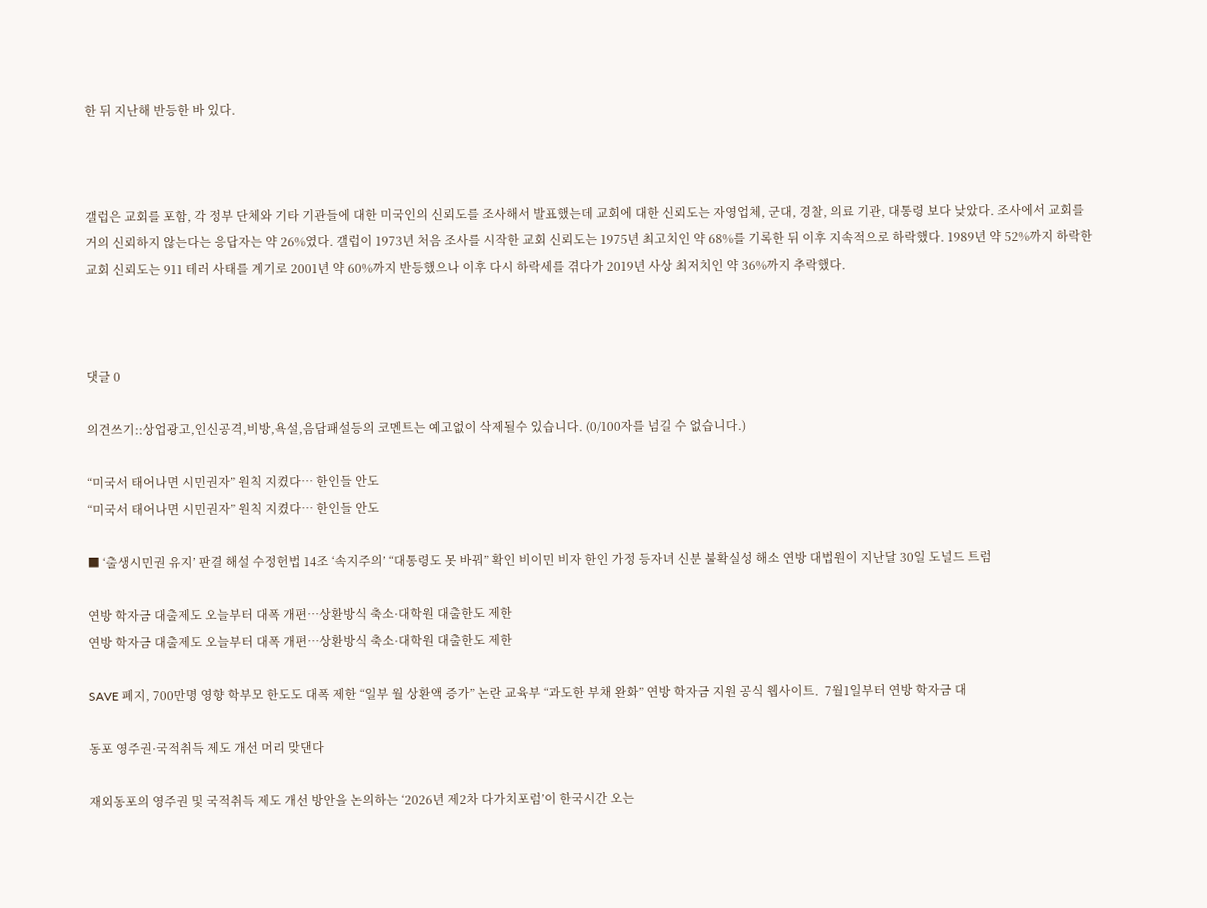한 뒤 지난해 반등한 바 있다.



갤럽은 교회를 포함, 각 정부 단체와 기타 기관들에 대한 미국인의 신뢰도를 조사해서 발표했는데 교회에 대한 신뢰도는 자영업체, 군대, 경찰, 의료 기관, 대통령 보다 낮았다. 조사에서 교회를 거의 신뢰하지 않는다는 응답자는 약 26%였다. 갤럽이 1973년 처음 조사를 시작한 교회 신뢰도는 1975년 최고치인 약 68%를 기록한 뒤 이후 지속적으로 하락했다. 1989년 약 52%까지 하락한 교회 신뢰도는 911 테러 사태를 계기로 2001년 약 60%까지 반등했으나 이후 다시 하락세를 겪다가 2019년 사상 최저치인 약 36%까지 추락했다.



댓글 0

의견쓰기::상업광고,인신공격,비방,욕설,음담패설등의 코멘트는 예고없이 삭제될수 있습니다. (0/100자를 넘길 수 없습니다.)

“미국서 태어나면 시민권자” 원칙 지켰다… 한인들 안도
“미국서 태어나면 시민권자” 원칙 지켰다… 한인들 안도

■ ‘출생시민권 유지’ 판결 해설 수정헌법 14조 ‘속지주의’ “대통령도 못 바꿔” 확인 비이민 비자 한인 가정 등자녀 신분 불확실성 해소 연방 대법원이 지난달 30일 도널드 트럼

연방 학자금 대출제도 오늘부터 대폭 개편…상환방식 축소·대학원 대출한도 제한
연방 학자금 대출제도 오늘부터 대폭 개편…상환방식 축소·대학원 대출한도 제한

SAVE 폐지, 700만명 영향 학부모 한도도 대폭 제한 “일부 월 상환액 증가” 논란 교육부 “과도한 부채 완화” 연방 학자금 지원 공식 웹사이트.  7월1일부터 연방 학자금 대

동포 영주권·국적취득 제도 개선 머리 맞댄다

재외동포의 영주권 및 국적취득 제도 개선 방안을 논의하는 ‘2026년 제2차 다가치포럼’이 한국시간 오는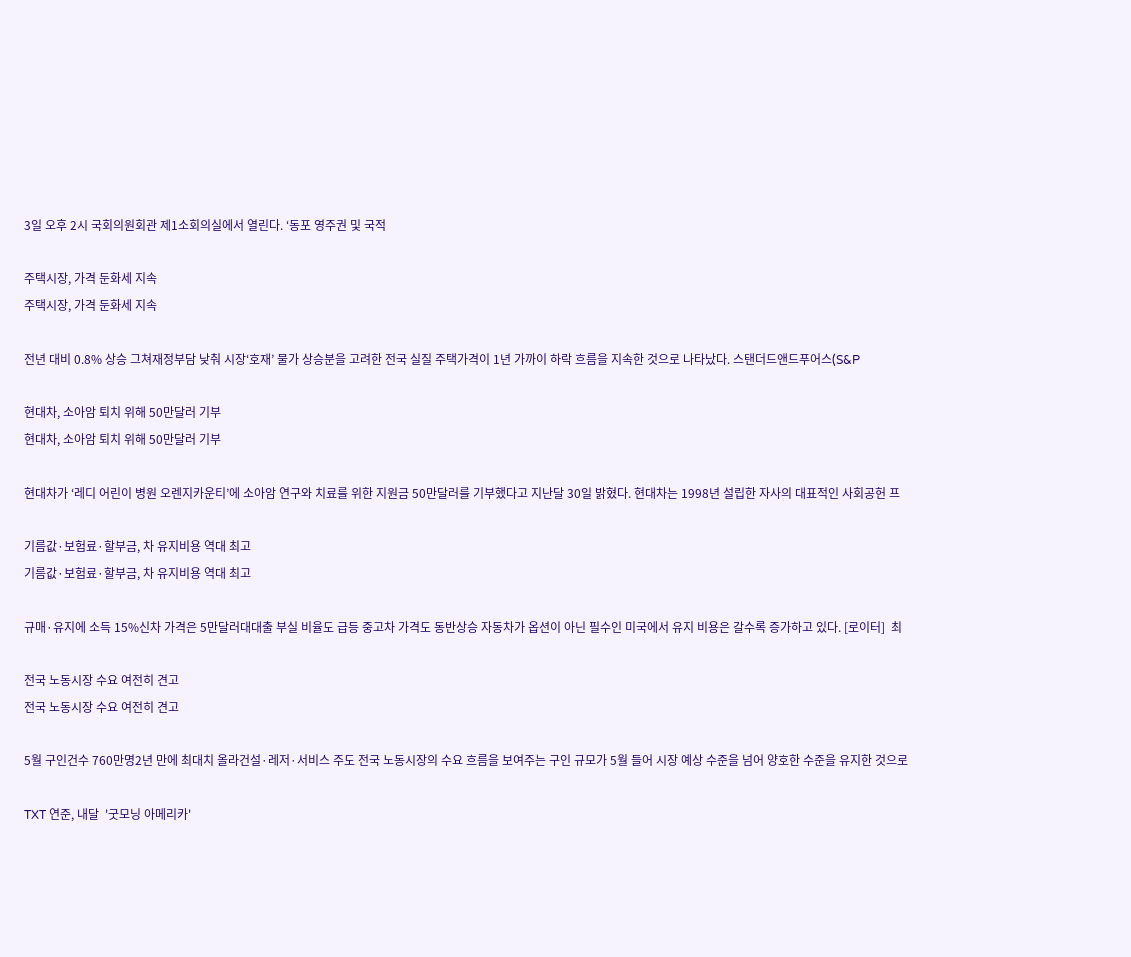3일 오후 2시 국회의원회관 제1소회의실에서 열린다. ‘동포 영주권 및 국적

주택시장, 가격 둔화세 지속
주택시장, 가격 둔화세 지속

전년 대비 0.8% 상승 그쳐재정부담 낮춰 시장‘호재’ 물가 상승분을 고려한 전국 실질 주택가격이 1년 가까이 하락 흐름을 지속한 것으로 나타났다. 스탠더드앤드푸어스(S&P

현대차, 소아암 퇴치 위해 50만달러 기부
현대차, 소아암 퇴치 위해 50만달러 기부

현대차가 ‘레디 어린이 병원 오렌지카운티’에 소아암 연구와 치료를 위한 지원금 50만달러를 기부했다고 지난달 30일 밝혔다. 현대차는 1998년 설립한 자사의 대표적인 사회공헌 프

기름값·보험료·할부금, 차 유지비용 역대 최고
기름값·보험료·할부금, 차 유지비용 역대 최고

규매·유지에 소득 15%신차 가격은 5만달러대대출 부실 비율도 급등 중고차 가격도 동반상승 자동차가 옵션이 아닌 필수인 미국에서 유지 비용은 갈수록 증가하고 있다. [로이터]  최

전국 노동시장 수요 여전히 견고
전국 노동시장 수요 여전히 견고

5월 구인건수 760만명2년 만에 최대치 올라건설·레저·서비스 주도 전국 노동시장의 수요 흐름을 보여주는 구인 규모가 5월 들어 시장 예상 수준을 넘어 양호한 수준을 유지한 것으로

TXT 연준, 내달  '굿모닝 아메리카'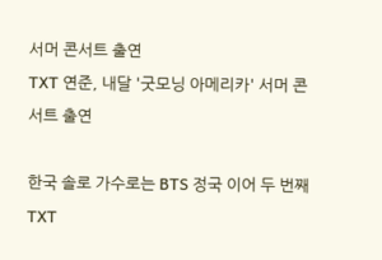서머 콘서트 출연
TXT 연준, 내달 '굿모닝 아메리카' 서머 콘서트 출연

한국 솔로 가수로는 BTS 정국 이어 두 번째TXT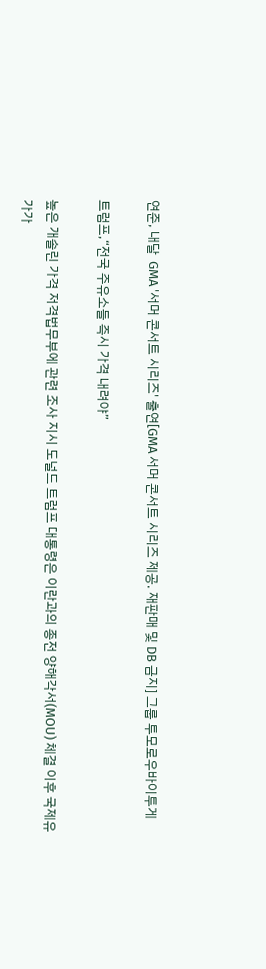연준, 내달  GMA '서머 콘서트 시리즈' 출연[GMA 서머 콘서트 시리즈 제공. 재판매 및 DB 금지] 그룹 투모로우바이투게

트럼프,“전국 주유소들 즉시 가격 내려야”

높은 개솔린 가격 저격법무부에 관련 조사 지시 도널드 트럼프 대통령은 이란과의 종전 양해각서(MOU) 체결 이후 국제유가가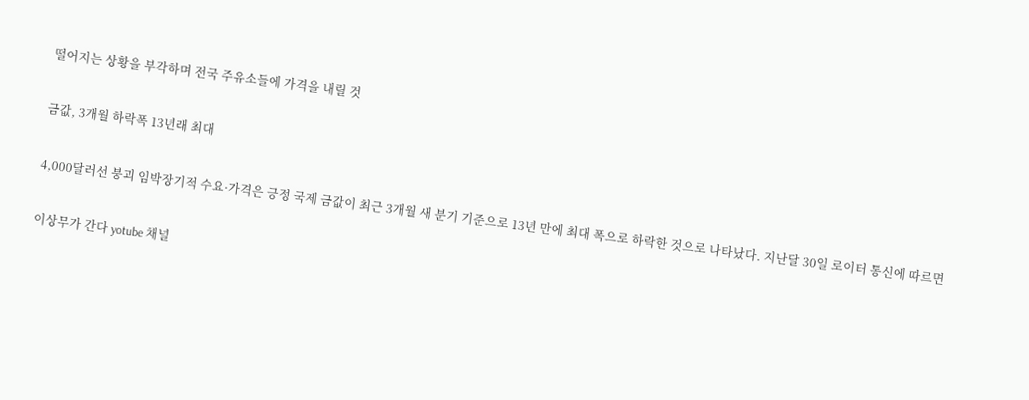떨어지는 상황을 부각하며 전국 주유소들에 가격을 내릴 것

금값, 3개월 하락폭 13년래 최대

4,000달러선 붕괴 임박장기적 수요·가격은 긍정 국제 금값이 최근 3개월 새 분기 기준으로 13년 만에 최대 폭으로 하락한 것으로 나타났다. 지난달 30일 로이터 통신에 따르면

이상무가 간다 yotube 채널